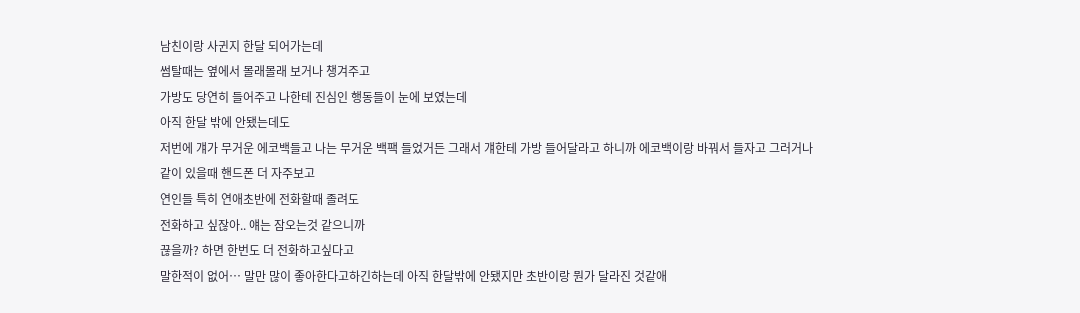남친이랑 사귄지 한달 되어가는데
썸탈때는 옆에서 몰래몰래 보거나 챙겨주고
가방도 당연히 들어주고 나한테 진심인 행동들이 눈에 보였는데
아직 한달 밖에 안됐는데도
저번에 걔가 무거운 에코백들고 나는 무거운 백팩 들었거든 그래서 걔한테 가방 들어달라고 하니까 에코백이랑 바꿔서 들자고 그러거나 같이 있을때 핸드폰 더 자주보고
연인들 특히 연애초반에 전화할때 졸려도
전화하고 싶잖아.. 얘는 잠오는것 같으니까
끊을까? 하면 한번도 더 전화하고싶다고
말한적이 없어… 말만 많이 좋아한다고하긴하는데 아직 한달밖에 안됐지만 초반이랑 뭔가 달라진 것같애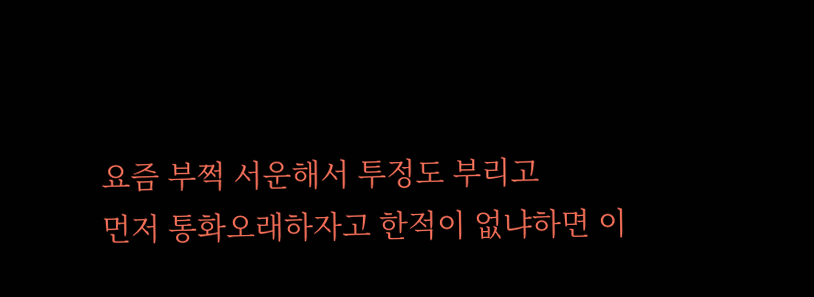요즘 부쩍 서운해서 투정도 부리고
먼저 통화오래하자고 한적이 없냐하면 이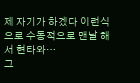제 자기가 하겠다 이런식으로 수동적으로 맨날 해서 현타와…
그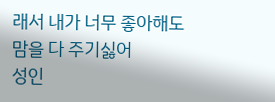래서 내가 너무 좋아해도 맘을 다 주기싫어
성인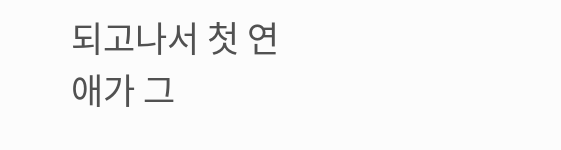되고나서 첫 연애가 그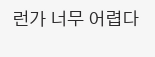런가 너무 어렵다